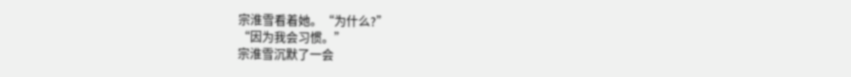宗淮雪看着她。“为什么?”
“因为我会习惯。”
宗淮雪沉默了一会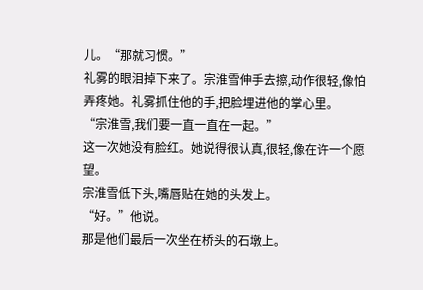儿。“那就习惯。”
礼雾的眼泪掉下来了。宗淮雪伸手去擦,动作很轻,像怕弄疼她。礼雾抓住他的手,把脸埋进他的掌心里。
“宗淮雪,我们要一直一直在一起。”
这一次她没有脸红。她说得很认真,很轻,像在许一个愿望。
宗淮雪低下头,嘴唇贴在她的头发上。
“好。”他说。
那是他们最后一次坐在桥头的石墩上。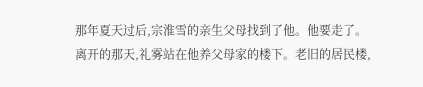那年夏天过后,宗淮雪的亲生父母找到了他。他要走了。
离开的那天,礼雾站在他养父母家的楼下。老旧的居民楼,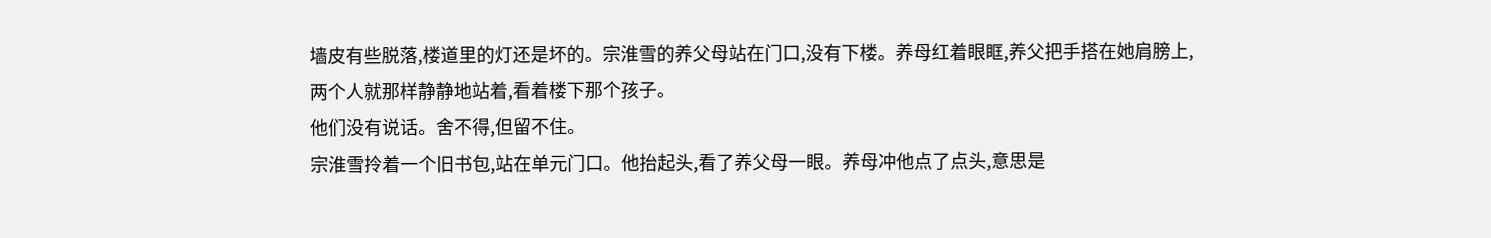墙皮有些脱落,楼道里的灯还是坏的。宗淮雪的养父母站在门口,没有下楼。养母红着眼眶,养父把手搭在她肩膀上,两个人就那样静静地站着,看着楼下那个孩子。
他们没有说话。舍不得,但留不住。
宗淮雪拎着一个旧书包,站在单元门口。他抬起头,看了养父母一眼。养母冲他点了点头,意思是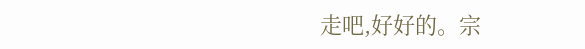走吧,好好的。宗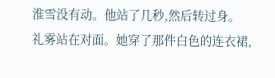淮雪没有动。他站了几秒,然后转过身。
礼雾站在对面。她穿了那件白色的连衣裙,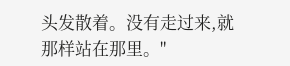头发散着。没有走过来,就那样站在那里。"